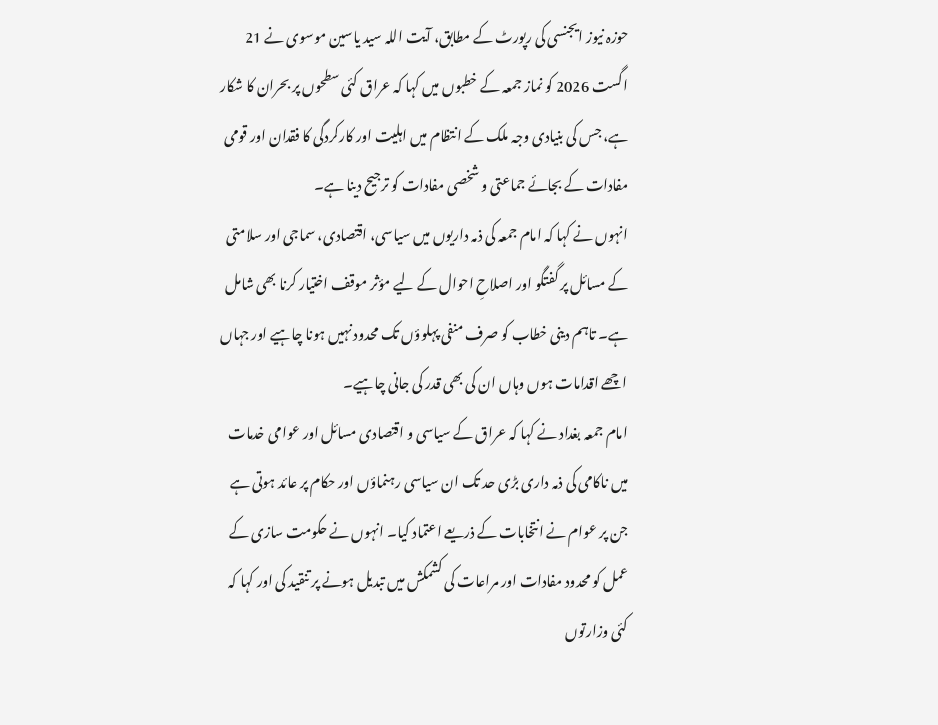حوزہ نیوز ایجنسی کی رپورٹ کے مطابق، آیت اللہ سید یاسین موسوی نے 21 اگست 2026 کو نماز جمعہ کے خطبوں میں کہا کہ عراق کئی سطحوں پر بحران کا شکار ہے، جس کی بنیادی وجہ ملک کے انتظام میں اہلیت اور کارکردگی کا فقدان اور قومی مفادات کے بجائے جماعتی و شخصی مفادات کو ترجیح دینا ہے۔
انہوں نے کہا کہ امام جمعہ کی ذمہ داریوں میں سیاسی، اقتصادی، سماجی اور سلامتی کے مسائل پر گفتگو اور اصلاحِ احوال کے لیے مؤثر موقف اختیار کرنا بھی شامل ہے۔ تاہم دینی خطاب کو صرف منفی پہلوؤں تک محدود نہیں ہونا چاہیے اور جہاں اچھے اقدامات ہوں وہاں ان کی بھی قدر کی جانی چاہیے۔
امام جمعہ بغداد نے کہا کہ عراق کے سیاسی و اقتصادی مسائل اور عوامی خدمات میں ناکامی کی ذمہ داری بڑی حد تک ان سیاسی رہنماؤں اور حکام پر عائد ہوتی ہے جن پر عوام نے انتخابات کے ذریعے اعتماد کیا۔ انہوں نے حکومت سازی کے عمل کو محدود مفادات اور مراعات کی کشمکش میں تبدیل ہونے پر تنقید کی اور کہا کہ کئی وزارتوں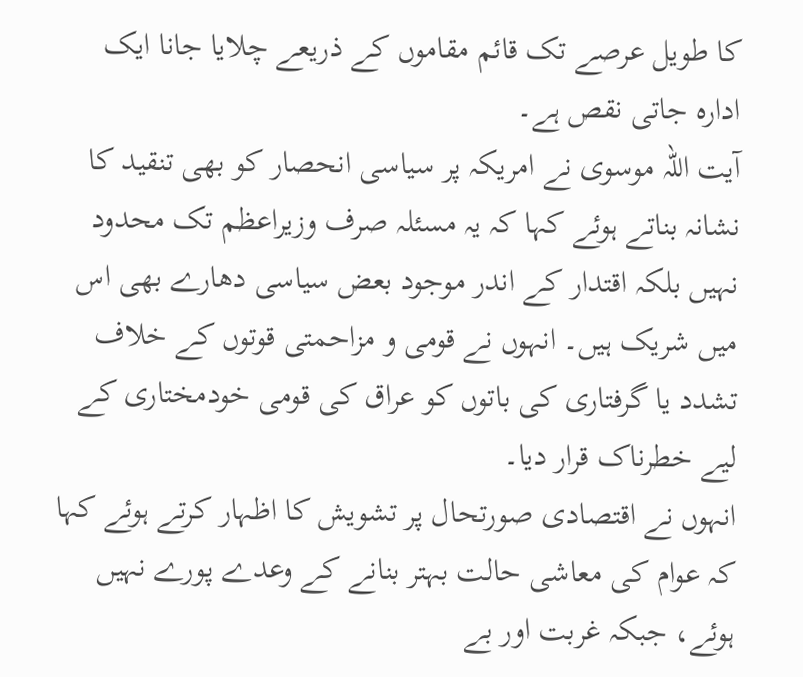کا طویل عرصے تک قائم مقاموں کے ذریعے چلایا جانا ایک ادارہ جاتی نقص ہے۔
آیت اللہ موسوی نے امریکہ پر سیاسی انحصار کو بھی تنقید کا نشانہ بناتے ہوئے کہا کہ یہ مسئلہ صرف وزیراعظم تک محدود نہیں بلکہ اقتدار کے اندر موجود بعض سیاسی دھارے بھی اس میں شریک ہیں۔ انہوں نے قومی و مزاحمتی قوتوں کے خلاف تشدد یا گرفتاری کی باتوں کو عراق کی قومی خودمختاری کے لیے خطرناک قرار دیا۔
انہوں نے اقتصادی صورتحال پر تشویش کا اظہار کرتے ہوئے کہا کہ عوام کی معاشی حالت بہتر بنانے کے وعدے پورے نہیں ہوئے، جبکہ غربت اور بے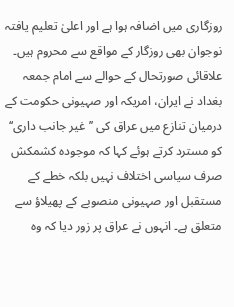روزگاری میں اضافہ ہوا ہے اور اعلیٰ تعلیم یافتہ نوجوان بھی روزگار کے مواقع سے محروم ہیں۔
علاقائی صورتحال کے حوالے سے امام جمعہ بغداد نے ایران، امریکہ اور صہیونی حکومت کے درمیان تنازع میں عراق کی ’’غیر جانب داری‘‘ کو مسترد کرتے ہوئے کہا کہ موجودہ کشمکش صرف سیاسی اختلاف نہیں بلکہ خطے کے مستقبل اور صہیونی منصوبے کے پھیلاؤ سے متعلق ہے۔ انہوں نے عراق پر زور دیا کہ وہ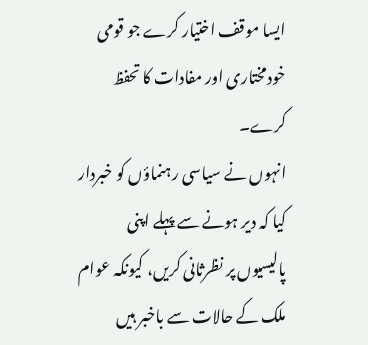ایسا موقف اختیار کرے جو قومی خودمختاری اور مفادات کا تحفظ کرے۔
انہوں نے سیاسی رہنماؤں کو خبردار کیا کہ دیر ہونے سے پہلے اپنی پالیسیوں پر نظرثانی کریں، کیونکہ عوام ملک کے حالات سے باخبر ہیں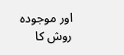اور موجودہ روش کا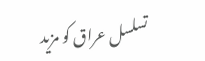تسلسل عراق کو مزید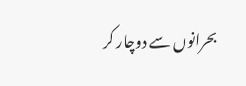بحرانوں سے دوچار کر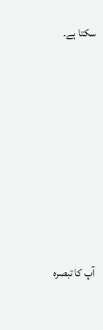سکتا ہے۔









آپ کا تبصرہ